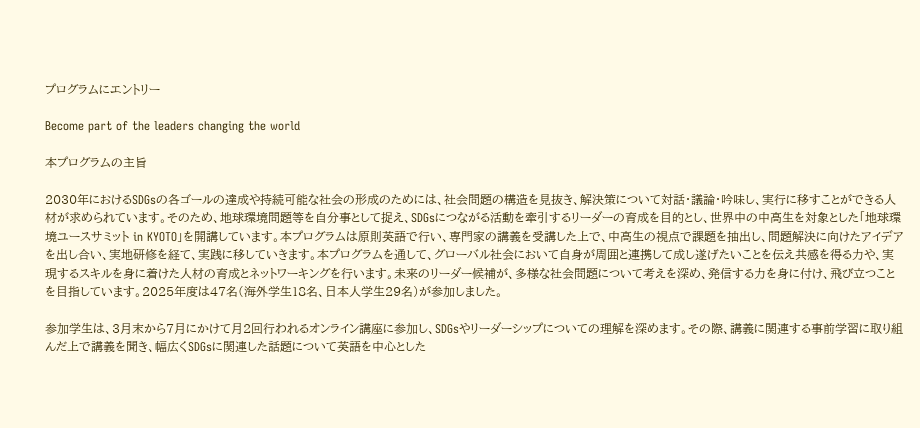プログラムにエントリー

Become part of the leaders changing the world

本プログラムの主旨

2030年におけるSDGsの各ゴールの達成や持続可能な社会の形成のためには、社会問題の構造を見抜き、解決策について対話・議論・吟味し、実行に移すことができる人材が求められています。そのため、地球環境問題等を自分事として捉え、SDGsにつながる活動を牽引するリーダーの育成を目的とし、世界中の中高生を対象とした「地球環境ユースサミット in KYOTO」を開講しています。本プログラムは原則英語で行い、専門家の講義を受講した上で、中高生の視点で課題を抽出し、問題解決に向けたアイデアを出し合い、実地研修を経て、実践に移していきます。本プログラムを通して、グローバル社会において自身が周囲と連携して成し遂げたいことを伝え共感を得る力や、実現するスキルを身に着けた人材の育成とネットワーキングを行います。未来のリーダー候補が、多様な社会問題について考えを深め、発信する力を身に付け、飛び立つことを目指しています。2025年度は47名(海外学生18名、日本人学生29名)が参加しました。

参加学生は、3月末から7月にかけて月2回行われるオンライン講座に参加し、SDGsやリーダーシップについての理解を深めます。その際、講義に関連する事前学習に取り組んだ上で講義を聞き、幅広くSDGsに関連した話題について英語を中心とした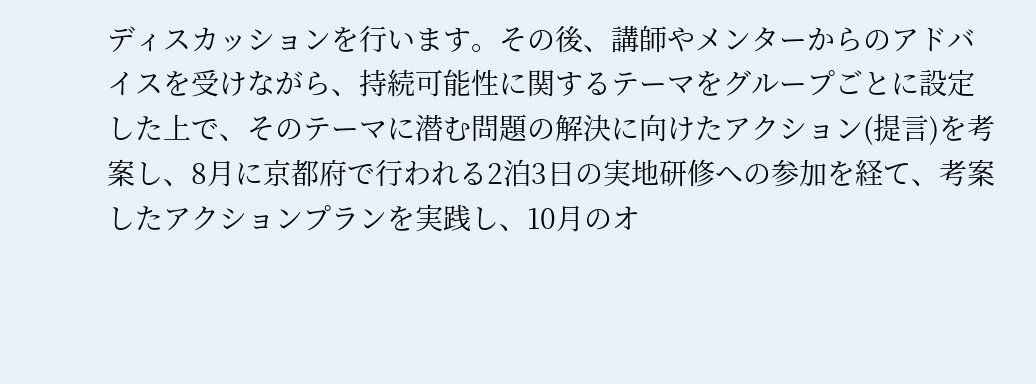ディスカッションを行います。その後、講師やメンターからのアドバイスを受けながら、持続可能性に関するテーマをグループごとに設定した上で、そのテーマに潜む問題の解決に向けたアクション(提言)を考案し、8月に京都府で行われる2泊3日の実地研修への参加を経て、考案したアクションプランを実践し、10月のオ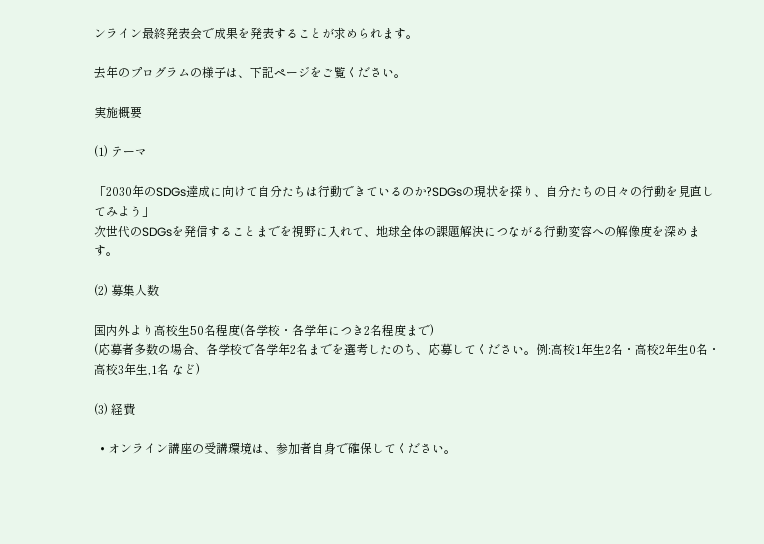ンライン最終発表会で成果を発表することが求められます。

去年のプログラムの様子は、下記ページをご覧ください。

実施概要

(1) テーマ

「2030年のSDGs達成に向けて自分たちは行動できているのか?SDGsの現状を探り、自分たちの日々の行動を見直してみよう」
次世代のSDGsを発信することまでを視野に入れて、地球全体の課題解決につながる行動変容への解像度を深めます。

(2) 募集人数

国内外より高校生50名程度(各学校・各学年につき2名程度まで)
(応募者多数の場合、各学校で各学年2名までを選考したのち、応募してください。例:高校1年生2名・高校2年生0名・高校3年生,1名 など)

(3) 経費

  • オンライン講座の受講環境は、参加者自身で確保してください。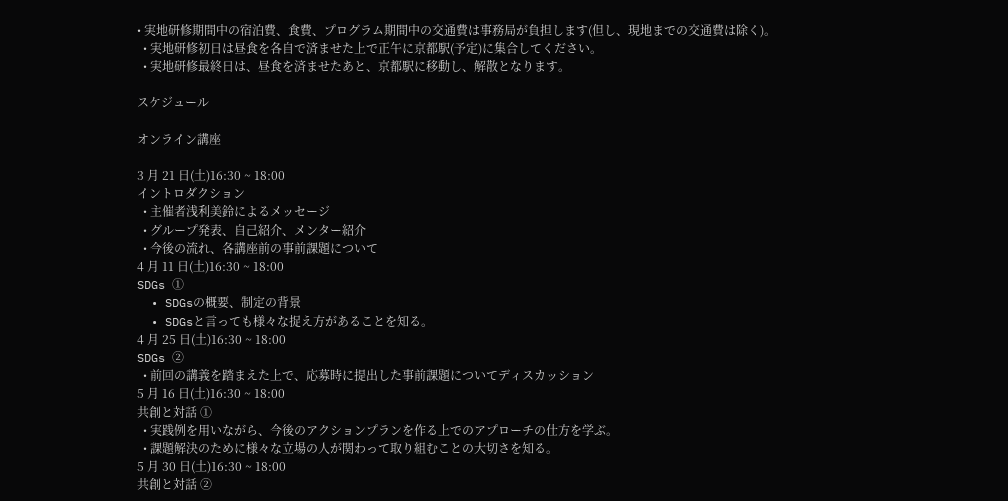• 実地研修期間中の宿泊費、食費、プログラム期間中の交通費は事務局が負担します(但し、現地までの交通費は除く)。
  • 実地研修初日は昼食を各自で済ませた上で正午に京都駅(予定)に集合してください。
  • 実地研修最終日は、昼食を済ませたあと、京都駅に移動し、解散となります。

スケジュール

オンライン講座

3 月 21 日(土)16:30 ~ 18:00
イントロダクション
  • 主催者浅利美鈴によるメッセージ
  • グループ発表、自己紹介、メンター紹介
  • 今後の流れ、各講座前の事前課題について
4 月 11 日(土)16:30 ~ 18:00
SDGs ①
  • SDGsの概要、制定の背景
  • SDGsと言っても様々な捉え方があることを知る。
4 月 25 日(土)16:30 ~ 18:00
SDGs ②
  • 前回の講義を踏まえた上で、応募時に提出した事前課題についてディスカッション
5 月 16 日(土)16:30 ~ 18:00
共創と対話 ①
  • 実践例を用いながら、今後のアクションプランを作る上でのアプローチの仕方を学ぶ。
  • 課題解決のために様々な立場の人が関わって取り組むことの大切さを知る。
5 月 30 日(土)16:30 ~ 18:00
共創と対話 ②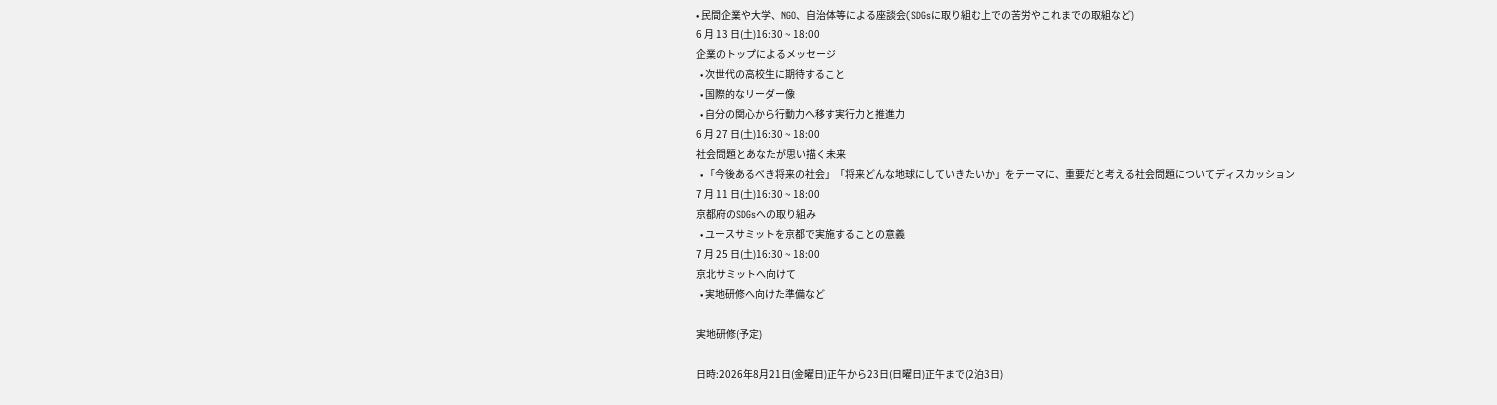• 民間企業や大学、NGO、自治体等による座談会(SDGsに取り組む上での苦労やこれまでの取組など)
6 月 13 日(土)16:30 ~ 18:00
企業のトップによるメッセージ
  • 次世代の高校生に期待すること
  • 国際的なリーダー像
  • 自分の関心から行動力へ移す実行力と推進力
6 月 27 日(土)16:30 ~ 18:00
社会問題とあなたが思い描く未来
  • 「今後あるべき将来の社会」「将来どんな地球にしていきたいか」をテーマに、重要だと考える社会問題についてディスカッション
7 月 11 日(土)16:30 ~ 18:00
京都府のSDGsへの取り組み
  • ユースサミットを京都で実施することの意義
7 月 25 日(土)16:30 ~ 18:00
京北サミットへ向けて
  • 実地研修へ向けた準備など

実地研修(予定)

日時:2026年8月21日(金曜日)正午から23日(日曜日)正午まで(2泊3日)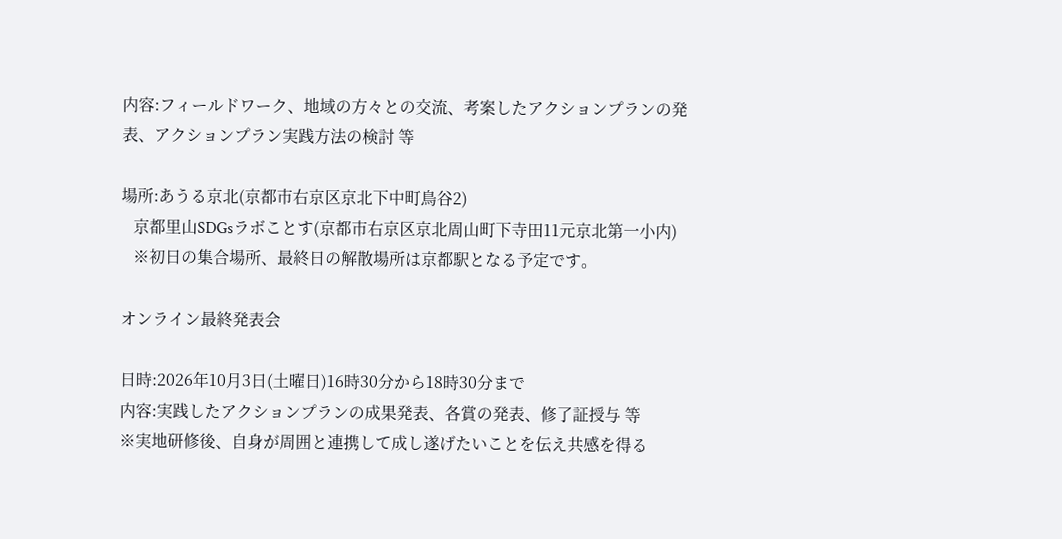内容:フィールドワーク、地域の方々との交流、考案したアクションプランの発表、アクションプラン実践方法の検討 等

場所:あうる京北(京都市右京区京北下中町鳥谷2)
   京都里山SDGsラボことす(京都市右京区京北周山町下寺田11元京北第一小内)
   ※初日の集合場所、最終日の解散場所は京都駅となる予定です。

オンライン最終発表会

日時:2026年10月3日(土曜日)16時30分から18時30分まで
内容:実践したアクションプランの成果発表、各賞の発表、修了証授与 等
※実地研修後、自身が周囲と連携して成し遂げたいことを伝え共感を得る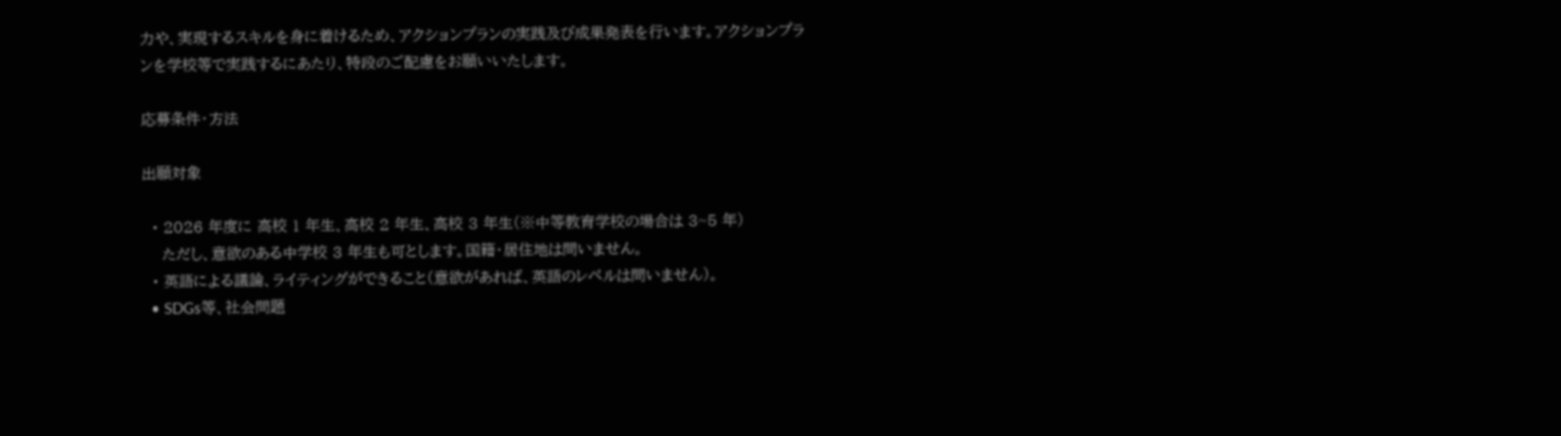力や、実現するスキルを身に着けるため、アクションプランの実践及び成果発表を行います。アクションプランを学校等で実践するにあたり、特段のご配慮をお願いいたします。

応募条件・方法

出願対象

  • 2026 年度に 高校 1 年生、高校 2 年生、高校 3 年生(※中等教育学校の場合は 3~5 年)
    ただし、意欲のある中学校 3 年生も可とします。国籍・居住地は問いません。
  • 英語による議論、ライティングができること(意欲があれば、英語のレベルは問いません)。
  • SDGs等、社会問題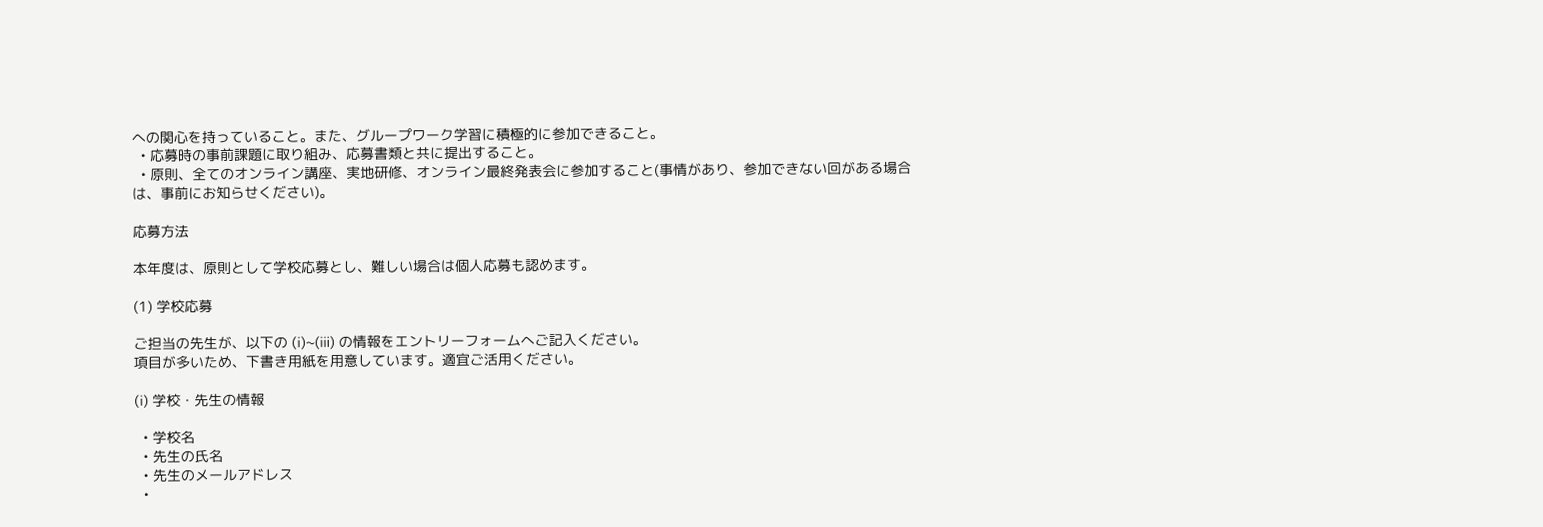への関心を持っていること。また、グループワーク学習に積極的に参加できること。
  • 応募時の事前課題に取り組み、応募書類と共に提出すること。
  • 原則、全てのオンライン講座、実地研修、オンライン最終発表会に参加すること(事情があり、参加できない回がある場合は、事前にお知らせください)。

応募方法

本年度は、原則として学校応募とし、難しい場合は個人応募も認めます。

(1) 学校応募

ご担当の先生が、以下の (ⅰ)~(ⅲ) の情報をエントリーフォームへご記入ください。
項目が多いため、下書き用紙を用意しています。適宜ご活用ください。

(ⅰ) 学校・先生の情報

  • 学校名
  • 先生の氏名
  • 先生のメールアドレス
  •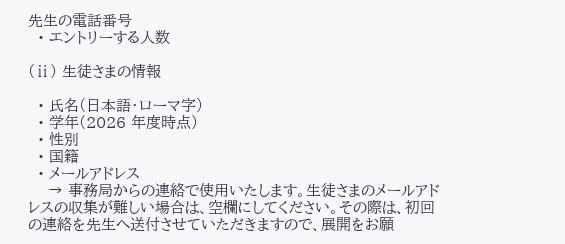先生の電話番号
  • エントリーする人数

(ⅱ) 生徒さまの情報

  • 氏名(日本語・ローマ字)
  • 学年(2026 年度時点)
  • 性別
  • 国籍
  • メールアドレス
    → 事務局からの連絡で使用いたします。生徒さまのメールアドレスの収集が難しい場合は、空欄にしてください。その際は、初回の連絡を先生へ送付させていただきますので、展開をお願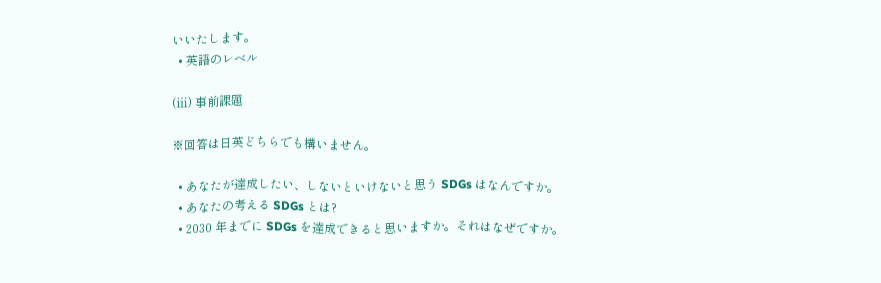いいたします。
  • 英語のレベル

(ⅲ) 事前課題

※回答は日英どちらでも構いません。

  • あなたが達成したい、しないといけないと思う SDGs はなんですか。
  • あなたの考える SDGs とは?
  • 2030 年までに SDGs を達成できると思いますか。それはなぜですか。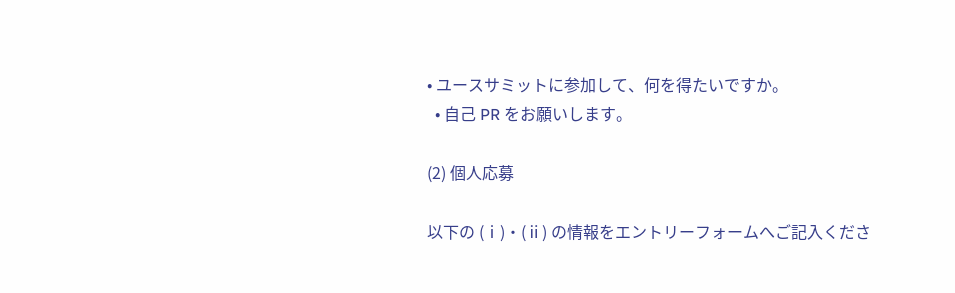• ユースサミットに参加して、何を得たいですか。
  • 自己 PR をお願いします。

(2) 個人応募

以下の (ⅰ)・(ⅱ) の情報をエントリーフォームへご記入くださ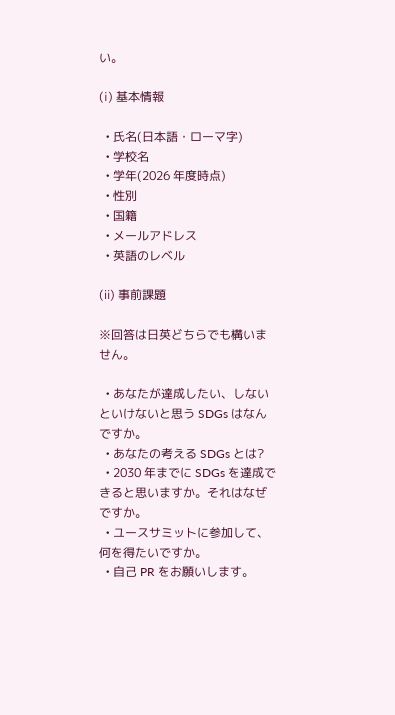い。

(ⅰ) 基本情報

  • 氏名(日本語・ローマ字)
  • 学校名
  • 学年(2026 年度時点)
  • 性別
  • 国籍
  • メールアドレス
  • 英語のレベル

(ⅱ) 事前課題

※回答は日英どちらでも構いません。

  • あなたが達成したい、しないといけないと思う SDGs はなんですか。
  • あなたの考える SDGs とは?
  • 2030 年までに SDGs を達成できると思いますか。それはなぜですか。
  • ユースサミットに参加して、何を得たいですか。
  • 自己 PR をお願いします。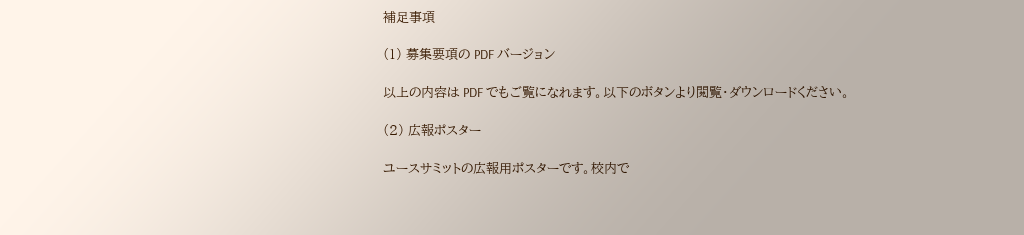補足事項

(1) 募集要項の PDF バージョン

以上の内容は PDF でもご覧になれます。以下のボタンより閲覧・ダウンロードください。

(2) 広報ポスター

ユースサミットの広報用ポスターです。校内で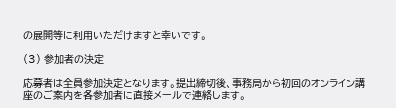の展開等に利用いただけますと幸いです。

(3) 参加者の決定

応募者は全員参加決定となります。提出締切後、事務局から初回のオンライン講座のご案内を各参加者に直接メールで連絡します。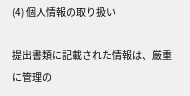(4) 個人情報の取り扱い

提出書類に記載された情報は、厳重に管理の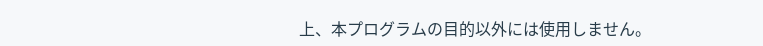上、本プログラムの目的以外には使用しません。